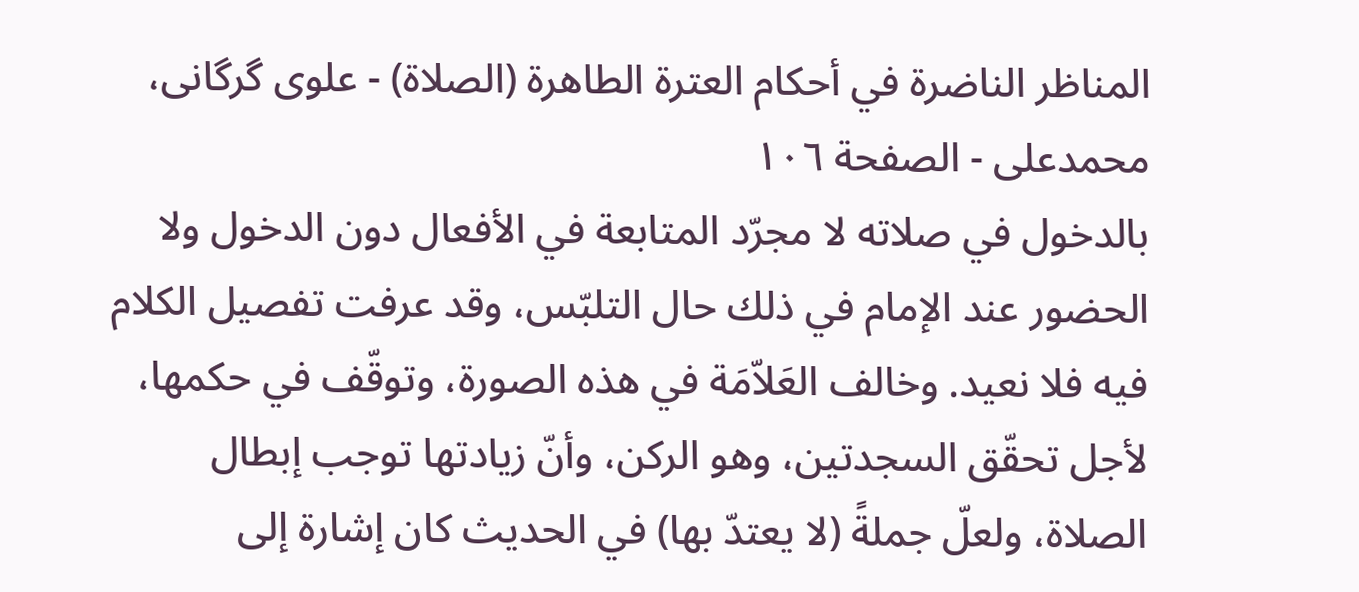المناظر الناضرة في أحکام العترة الطاهرة (الصلاة) - علوی گرگانی، محمدعلی - الصفحة ١٠٦
بالدخول في صلاته لا مجرّد المتابعة في الأفعال دون الدخول ولا الحضور عند الإمام في ذلك حال التلبّس، وقد عرفت تفصيل الكلام فيه فلا نعيد. وخالف العَلاّمَة في هذه الصورة، وتوقّف في حكمها، لأجل تحقّق السجدتين، وهو الركن، وأنّ زيادتها توجب إبطال الصلاة، ولعلّ جملةً (لا يعتدّ بها) في الحديث كان إشارة إلى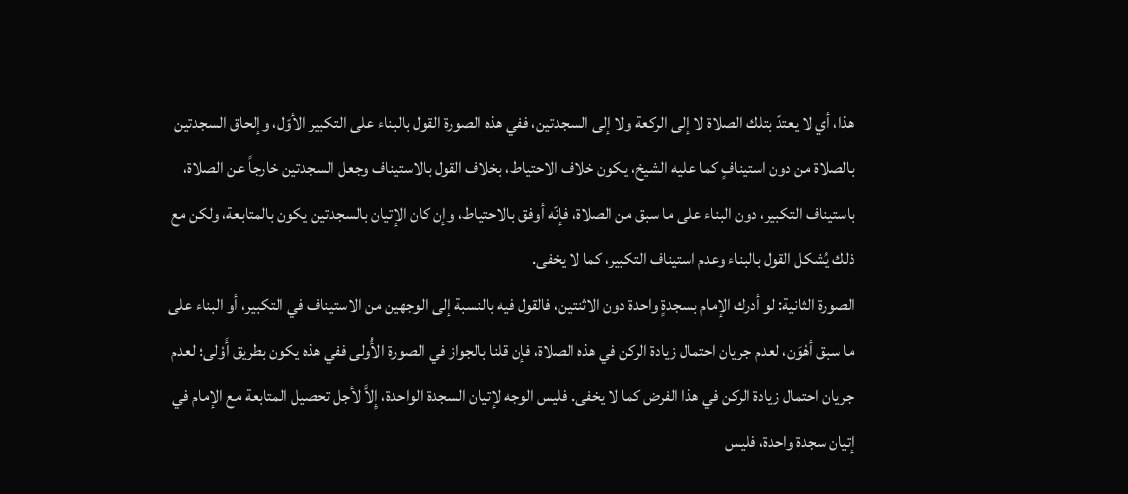هذا، أي لا يعتدّ بتلك الصلاة لا إلى الركعة ولا إلى السجدتين، ففي هذه الصورة القول بالبناء على التكبير الأوّل، وإلحاق السجدتين بالصلاة من دون استينافٍ كما عليه الشيخ، يكون خلاف الاحتياط، بخلاف القول بالاستيناف وجعل السجدتين خارجاً عن الصلاة، باستيناف التكبير، دون البناء على ما سبق من الصلاة، فإنّه أوفق بالاحتياط، وإن كان الإتيان بالسجدتين يكون بالمتابعة، ولكن مع ذلك يُشكل القول بالبناء وعدم استيناف التكبير، كما لا يخفى.
الصورة الثانية: لو أدرك الإمام بسجدةٍ واحدة دون الاثنتين، فالقول فيه بالنسبة إلى الوجهين من الاستيناف في التكبير، أو البناء على ما سبق أهْوَن، لعدم جريان احتمال زيادة الركن في هذه الصلاة، فإن قلنا بالجواز في الصورة الأُولى ففي هذه يكون بطريق أَوْلى؛ لعدم جريان احتمال زيادة الركن في هذا الفرض كما لا يخفى. فليس الوجه لإتيان السجدة الواحدة، إِلاَّ لأجل تحصيل المتابعة مع الإمام في إتيان سجدة واحدة، فليس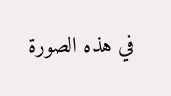في هذه الصورة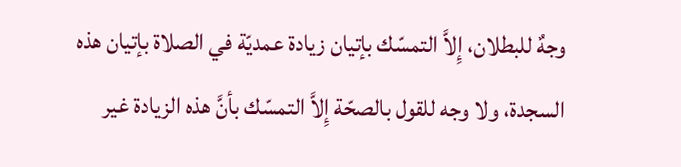وجهٌ للبطلان، إِلاَّ التمسّك بإتيان زيادة عمديّة في الصلاة بإتيان هذه السجدة، ولا وجه للقول بالصحّة إِلاَّ التمسّك بأنَّ هذه الزيادة غير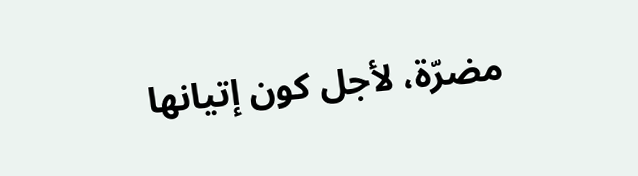مضرّة، لأجل كون إتيانها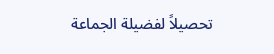تحصيلاً لفضيلة الجماعة